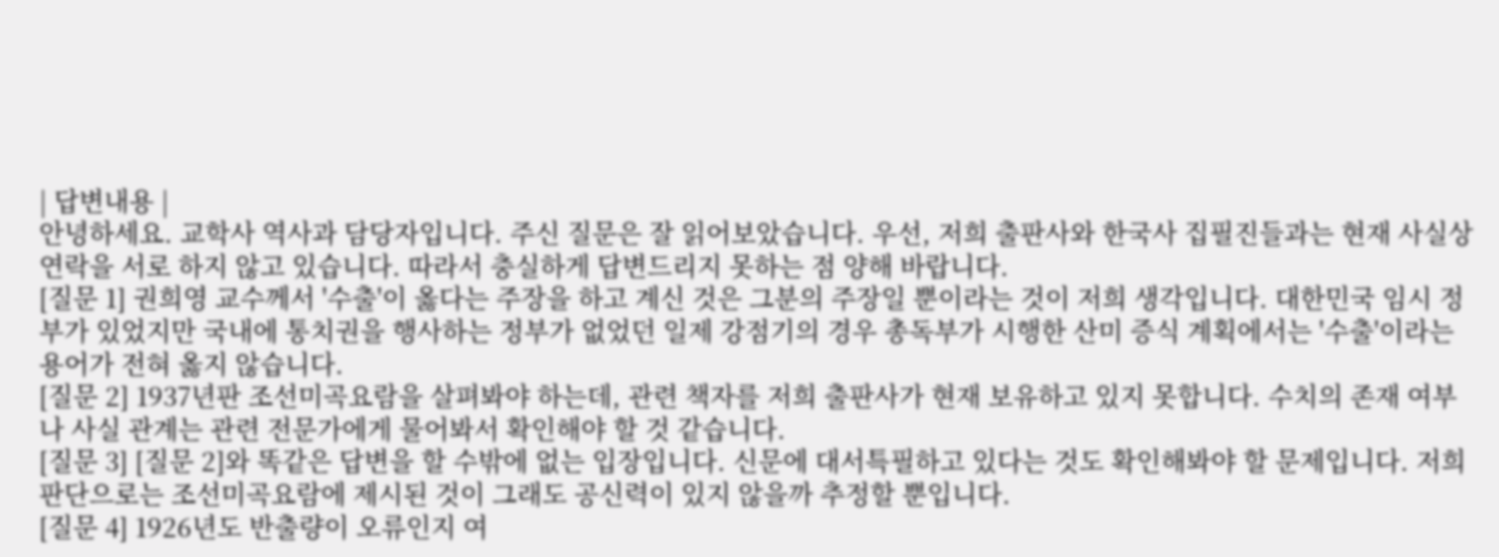| 답변내용 |
안녕하세요. 교학사 역사과 담당자입니다. 주신 질문은 잘 읽어보았습니다. 우선, 저희 출판사와 한국사 집필진들과는 현재 사실상 연락을 서로 하지 않고 있습니다. 따라서 충실하게 답변드리지 못하는 점 양해 바랍니다.
[질문 1] 권희영 교수께서 '수출'이 옳다는 주장을 하고 계신 것은 그분의 주장일 뿐이라는 것이 저희 생각입니다. 대한민국 임시 정부가 있었지만 국내에 통치권을 행사하는 정부가 없었던 일제 강점기의 경우 총독부가 시행한 산미 증식 계획에서는 '수출'이라는 용어가 전혀 옳지 않습니다.
[질문 2] 1937년판 조선미곡요람을 살펴봐야 하는데, 관련 책자를 저희 출판사가 현재 보유하고 있지 못합니다. 수치의 존재 여부나 사실 관계는 관련 전문가에게 물어봐서 확인해야 할 것 같습니다.
[질문 3] [질문 2]와 똑같은 답변을 할 수밖에 없는 입장입니다. 신문에 대서특필하고 있다는 것도 확인해봐야 할 문제입니다. 저희 판단으로는 조선미곡요람에 제시된 것이 그래도 공신력이 있지 않을까 추정할 뿐입니다.
[질문 4] 1926년도 반출량이 오류인지 여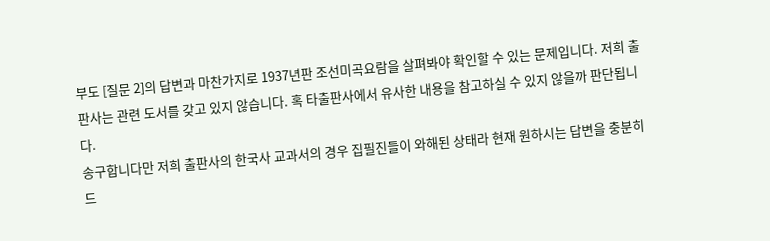부도 [질문 2]의 답변과 마찬가지로 1937년판 조선미곡요람을 살펴봐야 확인할 수 있는 문제입니다. 저희 출판사는 관련 도서를 갖고 있지 않습니다. 혹 타출판사에서 유사한 내용을 참고하실 수 있지 않을까 판단됩니다.
송구합니다만 저희 출판사의 한국사 교과서의 경우 집필진들이 와해된 상태라 현재 원하시는 답변을 충분히 드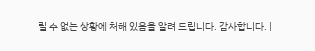릴 수 없는 상황에 처해 있음을 알려 드립니다. 감사합니다. |